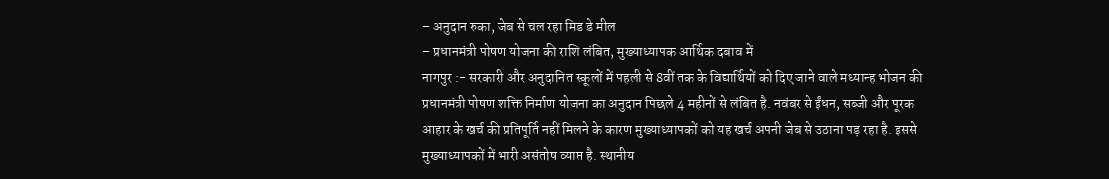– अनुदान रुका, जेब से चल रहा मिड डे मील
– प्रधानमंत्री पोषण योजना की राशि लंबित, मुख्याध्यापक आर्थिक दबाव में
नागपुर :- सरकारी और अनुदानित स्कूलों में पहली से 8वीं तक के विद्यार्थियों को दिए जाने वाले मध्यान्ह भोजन की प्रधानमंत्री पोषण शक्ति निर्माण योजना का अनुदान पिछले 4 महीनों से लंबित है. नवंबर से ईंधन, सब्जी और पूरक आहार के खर्च की प्रतिपूर्ति नहीं मिलने के कारण मुख्याध्यापकों को यह खर्च अपनी जेब से उठाना पड़ रहा है. इससे मुख्याध्यापकों में भारी असंतोष व्याप्त है. स्थानीय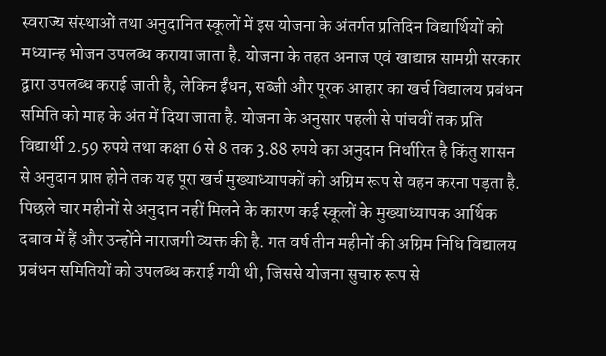स्वराज्य संस्थाओं तथा अनुदानित स्कूलों में इस योजना के अंतर्गत प्रतिदिन विद्यार्थियों को मध्यान्ह भोजन उपलब्ध कराया जाता है. योजना के तहत अनाज एवं खाद्यान्न सामग्री सरकार द्वारा उपलब्ध कराई जाती है, लेकिन ईंधन, सब्जी और पूरक आहार का खर्च विद्यालय प्रबंधन समिति को माह के अंत में दिया जाता है. योजना के अनुसार पहली से पांचवीं तक प्रति विद्यार्थी 2.59 रुपये तथा कक्षा 6 से 8 तक 3.88 रुपये का अनुदान निर्धारित है किंतु शासन से अनुदान प्राप्त होने तक यह पूरा खर्च मुख्याध्यापकों को अग्रिम रूप से वहन करना पड़ता है. पिछले चार महीनों से अनुदान नहीं मिलने के कारण कई स्कूलों के मुख्याध्यापक आर्थिक दबाव में हैं और उन्होंने नाराजगी व्यक्त की है. गत वर्ष तीन महीनों की अग्रिम निधि विद्यालय प्रबंधन समितियों को उपलब्ध कराई गयी थी, जिससे योजना सुचारु रूप से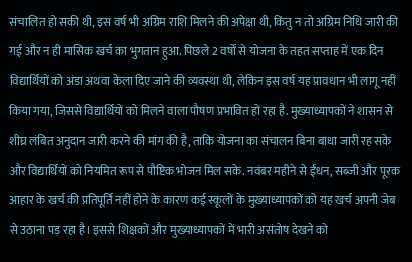संचालित हो सकी थी, इस वर्ष भी अग्रिम राशि मिलने की अपेक्षा थी, किंतु न तो अग्रिम निधि जारी की गई और न ही मासिक खर्च का भुगतान हुआ. पिछले 2 वर्षों से योजना के तहत सप्ताह में एक दिन विद्यार्थियों को अंडा अथवा केला दिए जाने की व्यवस्था थी, लेकिन इस वर्ष यह प्रावधान भी लागू नहीं किया गया, जिससे विद्यार्थियों को मिलने वाला पौषण प्रभावित हो रहा है. मुख्याध्यापकों ने शासन से शीघ्र लंबित अनुदान जारी करने की मांग की है, ताकि योजना का संचालन बिना बाधा जारी रह सके और विद्यार्थियों को नियमित रूप से पौष्टिक भोजन मिल सके. नवंबर महीने से ईंधन, सब्जी और पूरक आहार के खर्च की प्रतिपूर्ति नहीं होने के कारण कई स्कूलों के मुख्याध्यापकों को यह खर्च अपनी जेब से उठाना पड़ रहा है। इससे शिक्षकों और मुख्याध्यापकों में भारी असंतोष देखने को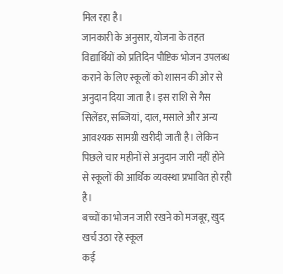मिल रहा है।
जानकारी के अनुसार, योजना के तहत विद्यार्थियों को प्रतिदिन पौष्टिक भोजन उपलब्ध कराने के लिए स्कूलों को शासन की ओर से अनुदान दिया जाता है। इस राशि से गैस सिलेंडर, सब्जियां, दाल, मसाले और अन्य आवश्यक सामग्री खरीदी जाती है। लेकिन पिछले चार महीनों से अनुदान जारी नहीं होने से स्कूलों की आर्थिक व्यवस्था प्रभावित हो रही है।
बच्चों का भोजन जारी रखने को मजबूर, खुद खर्च उठा रहे स्कूल
कई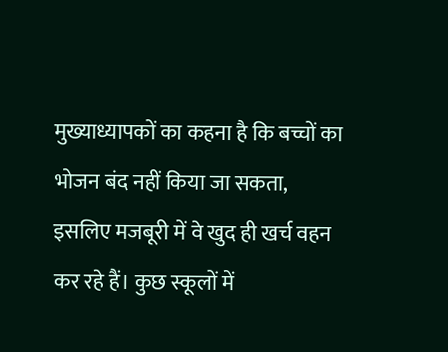मुख्याध्यापकों का कहना है कि बच्चों का भोजन बंद नहीं किया जा सकता, इसलिए मजबूरी में वे खुद ही खर्च वहन कर रहे हैं। कुछ स्कूलों में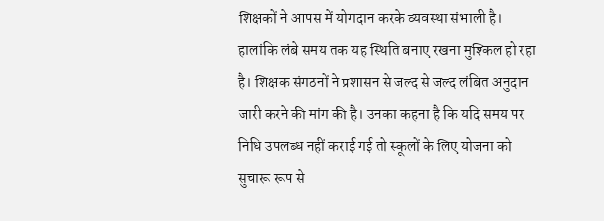शिक्षकों ने आपस में योगदान करके व्यवस्था संभाली है। हालांकि लंबे समय तक यह स्थिति बनाए रखना मुश्किल हो रहा है। शिक्षक संगठनों ने प्रशासन से जल्द से जल्द लंबित अनुदान जारी करने की मांग की है। उनका कहना है कि यदि समय पर निधि उपलब्ध नहीं कराई गई तो स्कूलों के लिए योजना को सुचारू रूप से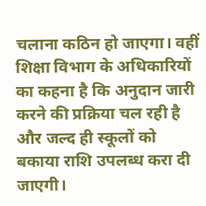चलाना कठिन हो जाएगा। वहीं शिक्षा विभाग के अधिकारियों का कहना है कि अनुदान जारी करने की प्रक्रिया चल रही है और जल्द ही स्कूलों को बकाया राशि उपलब्ध करा दी जाएगी।